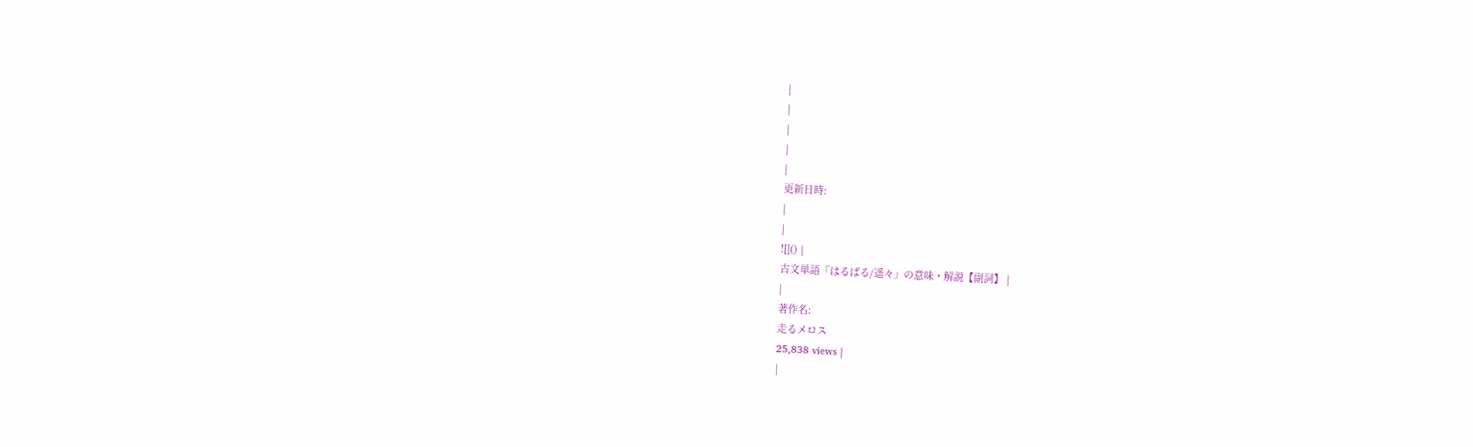|
|
|
|
|
更新日時:
|
|
![]() |
古文単語「はるばる/遥々」の意味・解説【副詞】 |
|
著作名:
走るメロス
25,838 views |
|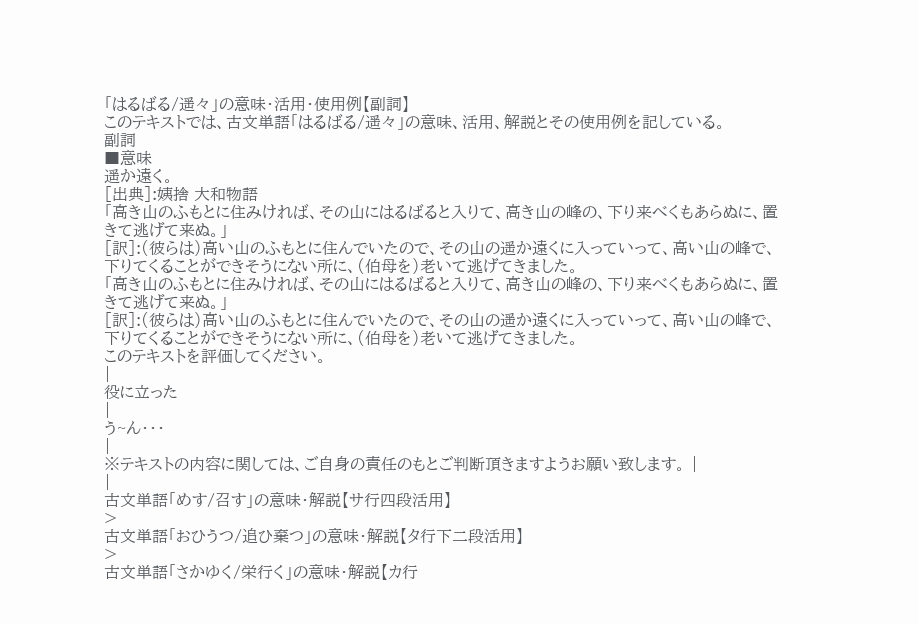「はるばる/遥々」の意味・活用・使用例【副詞】
このテキストでは、古文単語「はるばる/遥々」の意味、活用、解説とその使用例を記している。
副詞
■意味
遥か遠く。
[出典]:姨捨 大和物語
「高き山のふもとに住みければ、その山にはるばると入りて、高き山の峰の、下り来べくもあらぬに、置きて逃げて来ぬ。」
[訳]:(彼らは)高い山のふもとに住んでいたので、その山の遥か遠くに入っていって、高い山の峰で、下りてくることができそうにない所に、(伯母を)老いて逃げてきました。
「高き山のふもとに住みければ、その山にはるばると入りて、高き山の峰の、下り来べくもあらぬに、置きて逃げて来ぬ。」
[訳]:(彼らは)高い山のふもとに住んでいたので、その山の遥か遠くに入っていって、高い山の峰で、下りてくることができそうにない所に、(伯母を)老いて逃げてきました。
このテキストを評価してください。
|
役に立った
|
う~ん・・・
|
※テキストの内容に関しては、ご自身の責任のもとご判断頂きますようお願い致します。 |
|
古文単語「めす/召す」の意味・解説【サ行四段活用】
>
古文単語「おひうつ/追ひ棄つ」の意味・解説【タ行下二段活用】
>
古文単語「さかゆく/栄行く」の意味・解説【カ行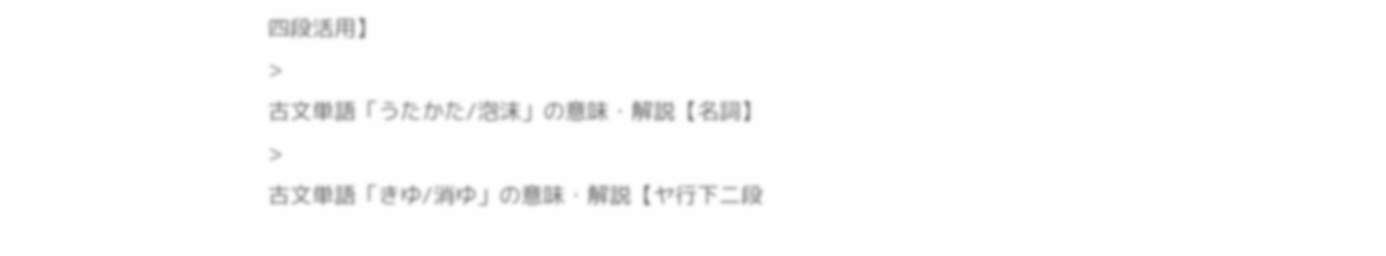四段活用】
>
古文単語「うたかた/泡沫」の意味・解説【名詞】
>
古文単語「きゆ/消ゆ」の意味・解説【ヤ行下二段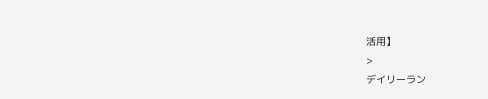活用】
>
デイリーラン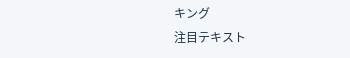キング
注目テキスト